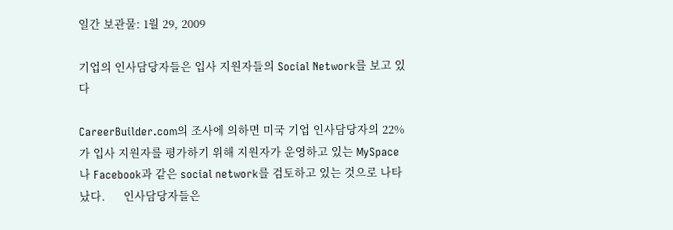일간 보관물: 1월 29, 2009

기업의 인사담당자들은 입사 지원자들의 Social Network를 보고 있다

CareerBuilder.com의 조사에 의하면 미국 기업 인사담당자의 22%가 입사 지원자를 평가하기 위해 지원자가 운영하고 있는 MySpace나 Facebook과 같은 social network를 검토하고 있는 것으로 나타났다.      인사담당자들은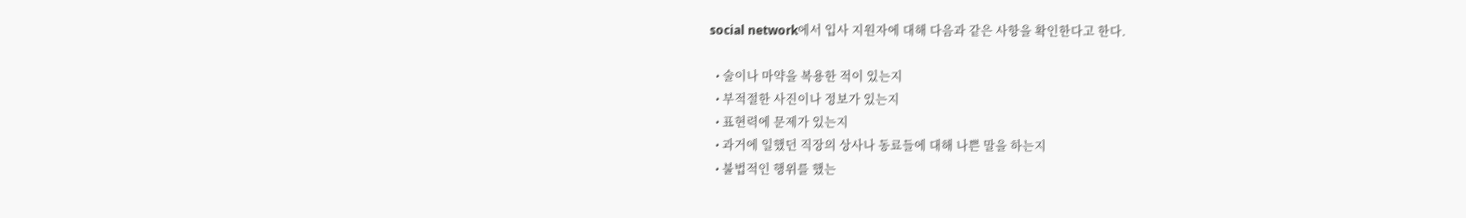social network에서 입사 지원자에 대해 다음과 같은 사항을 확인한다고 한다.

  • 술이나 마약을 복용한 적이 있는지
  • 부적절한 사진이나 정보가 있는지
  • 표현력에 문제가 있는지
  • 과거에 일했던 직장의 상사나 동료들에 대해 나쁜 말을 하는지
  • 불법적인 행위를 했는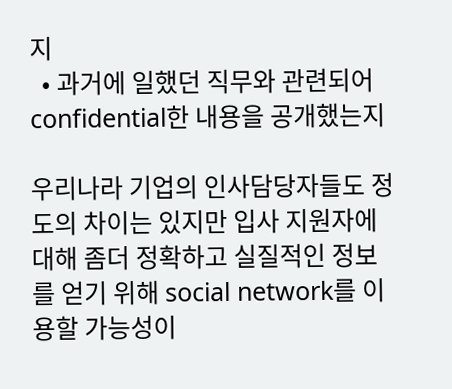지
  • 과거에 일했던 직무와 관련되어 confidential한 내용을 공개했는지

우리나라 기업의 인사담당자들도 정도의 차이는 있지만 입사 지원자에 대해 좀더 정확하고 실질적인 정보를 얻기 위해 social network를 이용할 가능성이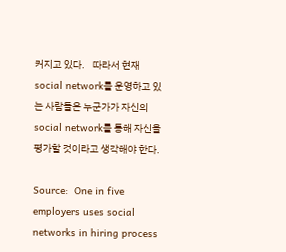커지고 있다.    따라서 현재 social network를 운영하고 있는 사람들은 누군가가 자신의 social network를 통해 자신을 평가할 것이라고 생각해야 한다.

Source:  One in five employers uses social networks in hiring process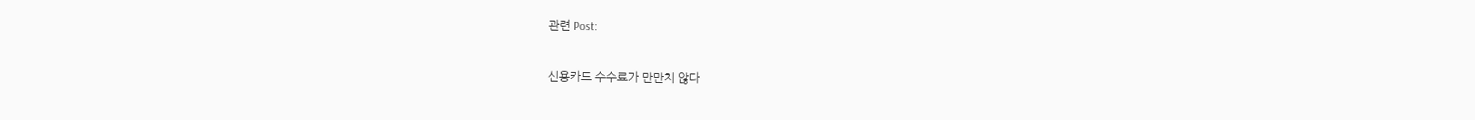관련 Post:

신용카드 수수료가 만만치 않다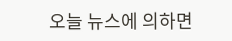오늘 뉴스에 의하면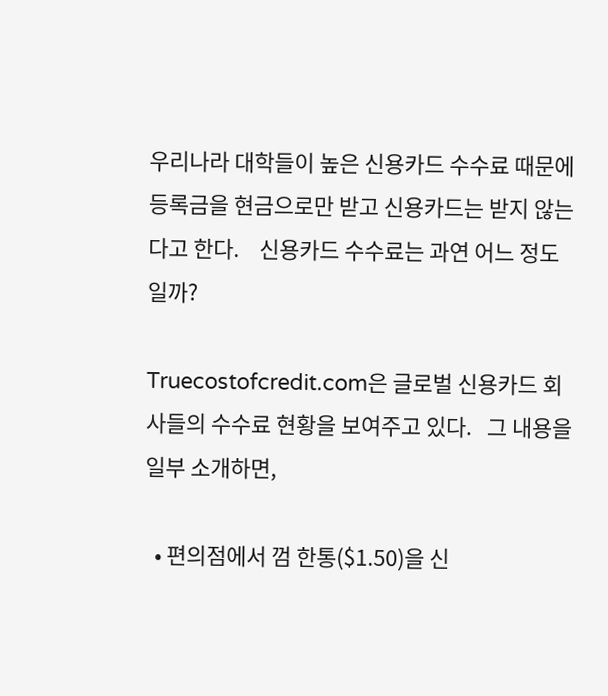우리나라 대학들이 높은 신용카드 수수료 때문에 등록금을 현금으로만 받고 신용카드는 받지 않는다고 한다.    신용카드 수수료는 과연 어느 정도일까?

Truecostofcredit.com은 글로벌 신용카드 회사들의 수수료 현황을 보여주고 있다.   그 내용을 일부 소개하면,

  • 편의점에서 껌 한통($1.50)을 신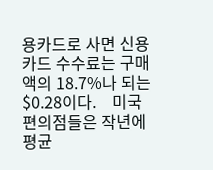용카드로 사면 신용카드 수수료는 구매액의 18.7%나 되는 $0.28이다.    미국 편의점들은 작년에 평균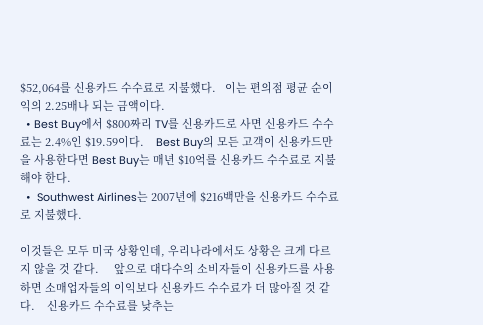$52,064를 신용카드 수수료로 지불했다.   이는 편의점 평균 순이익의 2.25배나 되는 금액이다.
  • Best Buy에서 $800짜리 TV를 신용카드로 사면 신용카드 수수료는 2.4%인 $19.59이다.    Best Buy의 모든 고객이 신용카드만을 사용한다면 Best Buy는 매년 $10억를 신용카드 수수료로 지불해야 한다.
  •  Southwest Airlines는 2007년에 $216백만을 신용카드 수수료로 지불했다.

이것들은 모두 미국 상황인데, 우리나라에서도 상황은 크게 다르지 않을 것 같다.     앞으로 대다수의 소비자들이 신용카드를 사용하면 소매업자들의 이익보다 신용카드 수수료가 더 많아질 것 같다.    신용카드 수수료를 낮추는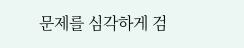문제를 심각하게 검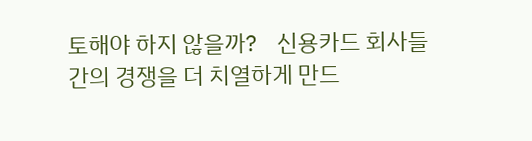토해야 하지 않을까?    신용카드 회사들간의 경쟁을 더 치열하게 만드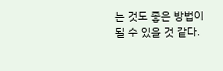는 것도 좋은 방법이 될 수 있을 것 같다.